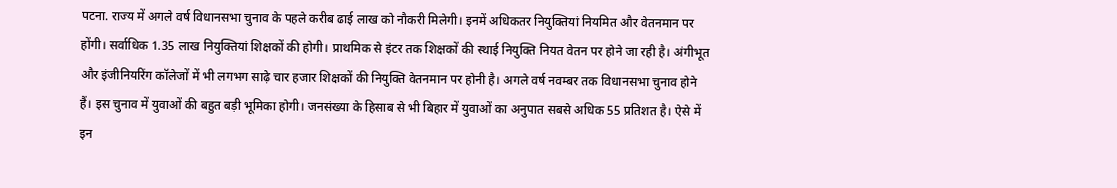पटना. राज्य में अगले वर्ष विधानसभा चुनाव के पहले करीब ढाई लाख को नौकरी मिलेगी। इनमें अधिकतर नियुक्तियां नियमित और वेतनमान पर होंगी। सर्वाधिक 1.35 लाख नियुक्तियां शिक्षकों की होगी। प्राथमिक से इंटर तक शिक्षकों की स्थाई नियुक्ति नियत वेतन पर होने जा रही है। अंगीभूत और इंजीनियरिंग कॉलेजों में भी लगभग साढ़े चार हजार शिक्षकों की नियुक्ति वेतनमान पर होनी है। अगले वर्ष नवम्बर तक विधानसभा चुनाव होने हैं। इस चुनाव में युवाओं की बहुत बड़ी भूमिका होगी। जनसंख्या के हिसाब से भी बिहार में युवाओं का अनुपात सबसे अधिक 55 प्रतिशत है। ऐसे में इन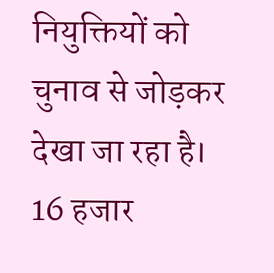नियुक्तियों को चुनाव से जोड़कर देखा जा रहा है।
16 हजार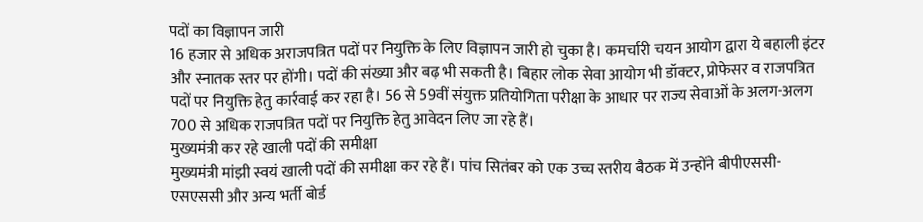पदों का विज्ञापन जारी
16 हजार से अधिक अराजपत्रित पदों पर नियुक्ति के लिए विज्ञापन जारी हो चुका है। कमर्चारी चयन आयोग द्वारा ये बहाली इंटर और स्नातक स्तर पर होंगी। पदों की संख्या और बढ़ भी सकती है। बिहार लोक सेवा आयोग भी डॉक्टर, प्रोफेसर व राजपत्रित पदों पर नियुक्ति हेतु कार्रवाई कर रहा है। 56 से 59वीं संयुक्त प्रतियोगिता परीक्षा के आधार पर राज्य सेवाओं के अलग-अलग 700 से अधिक राजपत्रित पदों पर नियुक्ति हेतु आवेदन लिए जा रहे हैं।
मुख्यमंत्री कर रहे खाली पदों की समीक्षा
मुख्यमंत्री मांझी स्वयं खाली पदों की समीक्षा कर रहे हैं। पांच सितंबर को एक उच्च स्तरीय बैठक में उन्होंने बीपीएससी-एसएससी और अन्य भर्ती बोर्ड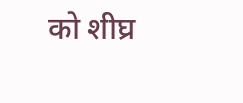को शीघ्र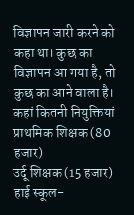विज्ञापन जारी करने को कहा था। कुछ का विज्ञापन आ गया है, तो कुछ का आने वाला है।
कहां कितनी नियुक्तियां
प्राथमिक शिक्षक (80 हजार)
उर्दू शिक्षक (15 हजार)
हाई स्कूल-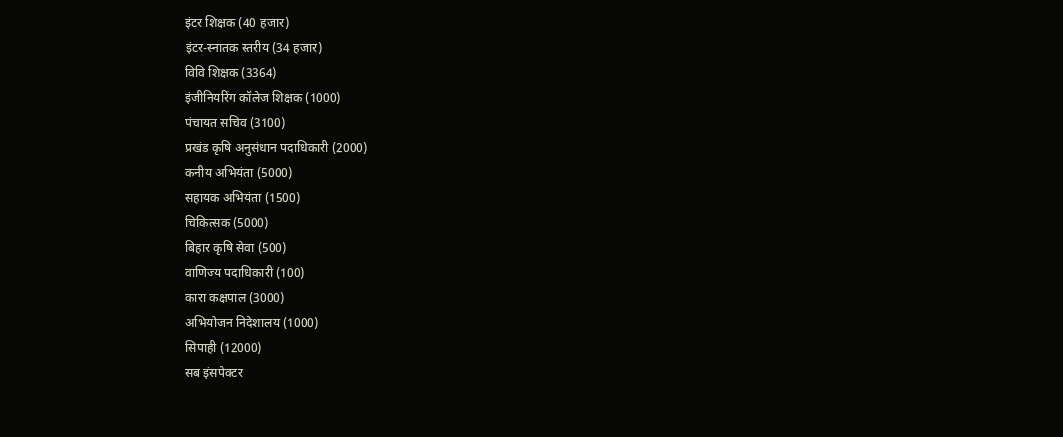इंटर शिक्षक (40 हजार)
इंटर-स्नातक स्तरीय (34 हजार)
विवि शिक्षक (3364)
इंजीनियरिंग कॉलेज शिक्षक (1000)
पंचायत सचिव (3100)
प्रखंड कृषि अनुसंधान पदाधिकारी (2000)
कनीय अभियंता (5000)
सहायक अभियंता (1500)
चिकित्सक (5000)
बिहार कृषि सेवा (500)
वाणिज्य पदाधिकारी (100)
कारा कक्षपाल (3000)
अभियोजन निदेशालय (1000)
सिपाही (12000)
सब इंसपेक्टर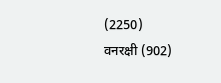(2250)
वनरक्षी (902)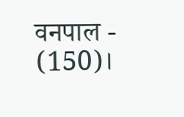वनपाल - (150)।